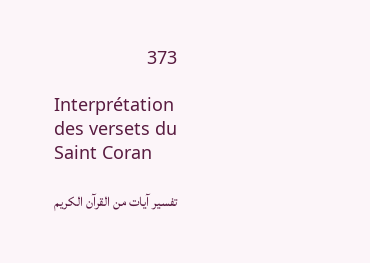373

Interprétation des versets du Saint Coran

تفسير آيات من القرآن الكريم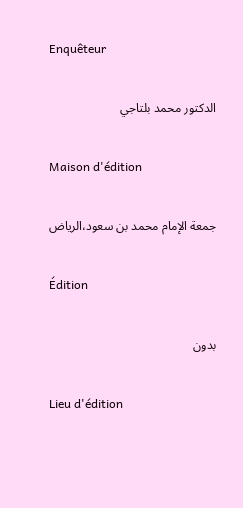Enquêteur

الدكتور محمد بلتاجي

Maison d'édition

جمعة الإمام محمد بن سعود،الرياض

Édition

بدون

Lieu d'édition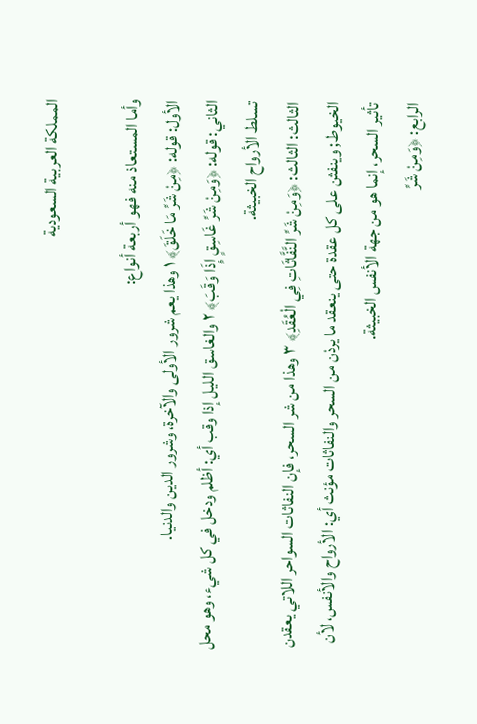المملكة العربية السعودية

وأما المستعاذ منه فهو أربعة أنواع:
الأول: قوله: ﴿مِنْ شَرِّ مَا خَلَقَ﴾ ١ وهذا يعم شرور الأولى والآخرة، وشرور الدين والدنيا.
الثاني: قوله: ﴿وَمِنْ شَرِّ غَاسِقٍ إِذَا وَقَبَ﴾ ٢ والغاسق الليل إذا وقب أي: أظلم ودخل في كل شيء، وهو محل تسلط الأرواح الخبيثة.
الثالث: الثالث: ﴿وَمِنْ شَرِّ النَّفَّاثَاتِ فِي الْعُقَدِ﴾ ٣ وهذا من شر السحر، فإن النفاثات السواحر اللاتي يعقدن الخيوط; وينفثن على كل عقدة حتى ينعقد ما يردْن من السحر والنفاثات مؤنث أي: الأرواح والأنفس، لأن تأثير السحر، إنما هو من جهة الأنفس الخبيثة.
الرابع: ﴿وَمِنْ شَرِّ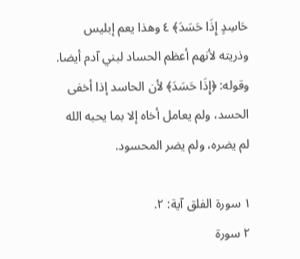حَاسِدٍ إِذَا حَسَدَ﴾ ٤ وهذا يعم إبليس وذريته لأنهم أعظم الحساد لبني آدم أيضا.
وقوله: ﴿إِذَا حَسَدَ﴾ لأن الحاسد إذا أخفى الحسد، ولم يعامل أخاه إلا بما يحبه الله لم يضره، ولم يضر المحسود.

١ سورة الفلق آية: ٢.
٢ سورة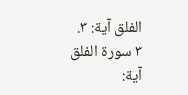الفلق آية: ٣.
٣ سورة الفلق آية: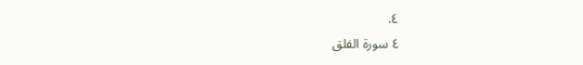٤.
٤ سورة الفلق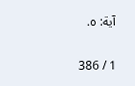آية: ٥.

1 / 386